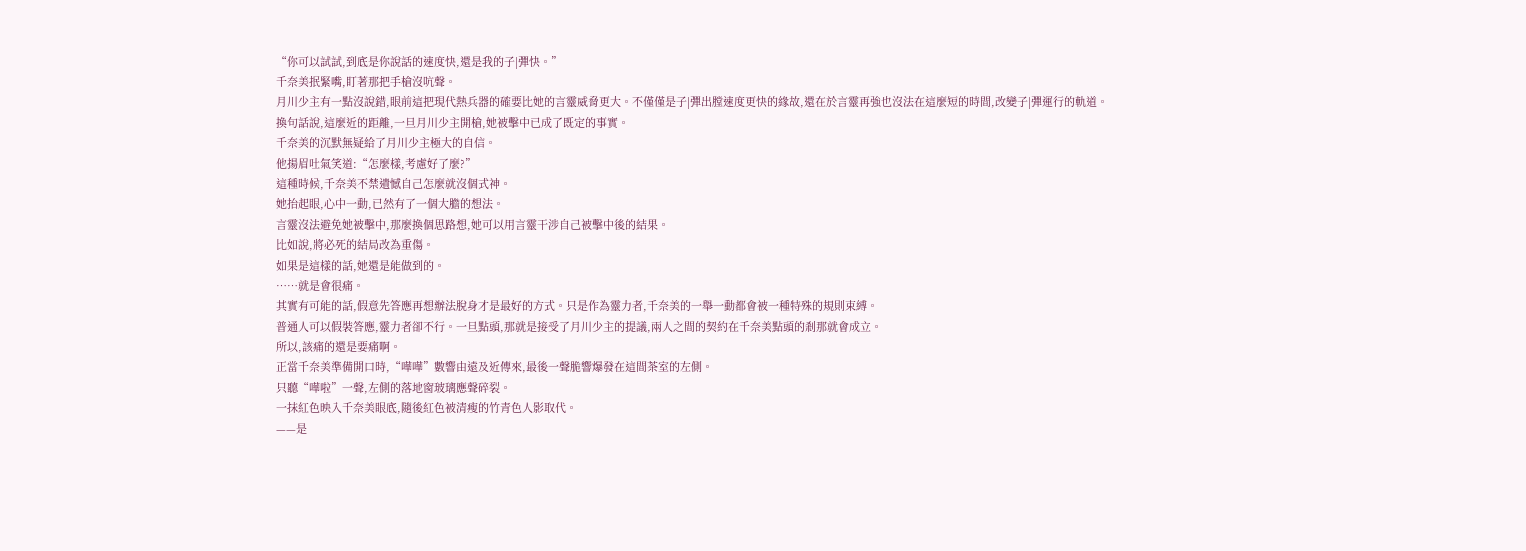“你可以試試,到底是你說話的速度快,還是我的子|彈快。”
千奈美抿緊嘴,盯著那把手槍沒吭聲。
月川少主有一點沒說錯,眼前這把現代熱兵器的確要比她的言靈威脅更大。不僅僅是子|彈出膛速度更快的緣故,還在於言靈再強也沒法在這麼短的時間,改變子|彈運行的軌道。
換句話說,這麼近的距離,一旦月川少主開槍,她被擊中已成了既定的事實。
千奈美的沉默無疑給了月川少主極大的自信。
他揚眉吐氣笑道:“怎麼樣,考慮好了麼?”
這種時候,千奈美不禁遺憾自己怎麼就沒個式神。
她抬起眼,心中一動,已然有了一個大膽的想法。
言靈沒法避免她被擊中,那麼換個思路想,她可以用言靈干涉自己被擊中後的結果。
比如說,將必死的結局改為重傷。
如果是這樣的話,她還是能做到的。
……就是會很痛。
其實有可能的話,假意先答應再想辦法脫身才是最好的方式。只是作為靈力者,千奈美的一舉一動都會被一種特殊的規則束縛。
普通人可以假裝答應,靈力者卻不行。一旦點頭,那就是接受了月川少主的提議,兩人之間的契約在千奈美點頭的剎那就會成立。
所以,該痛的還是要痛啊。
正當千奈美準備開口時,“嘩嘩”數響由遠及近傳來,最後一聲脆響爆發在這間茶室的左側。
只聽“嘩啦”一聲,左側的落地窗玻璃應聲碎裂。
一抹紅色映入千奈美眼底,隨後紅色被清瘦的竹青色人影取代。
——是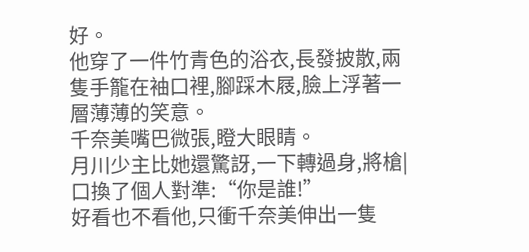好。
他穿了一件竹青色的浴衣,長發披散,兩隻手籠在袖口裡,腳踩木屐,臉上浮著一層薄薄的笑意。
千奈美嘴巴微張,瞪大眼睛。
月川少主比她還驚訝,一下轉過身,將槍|口換了個人對準:“你是誰!”
好看也不看他,只衝千奈美伸出一隻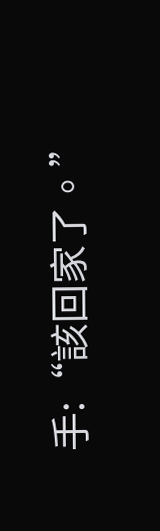手:“該回家了。”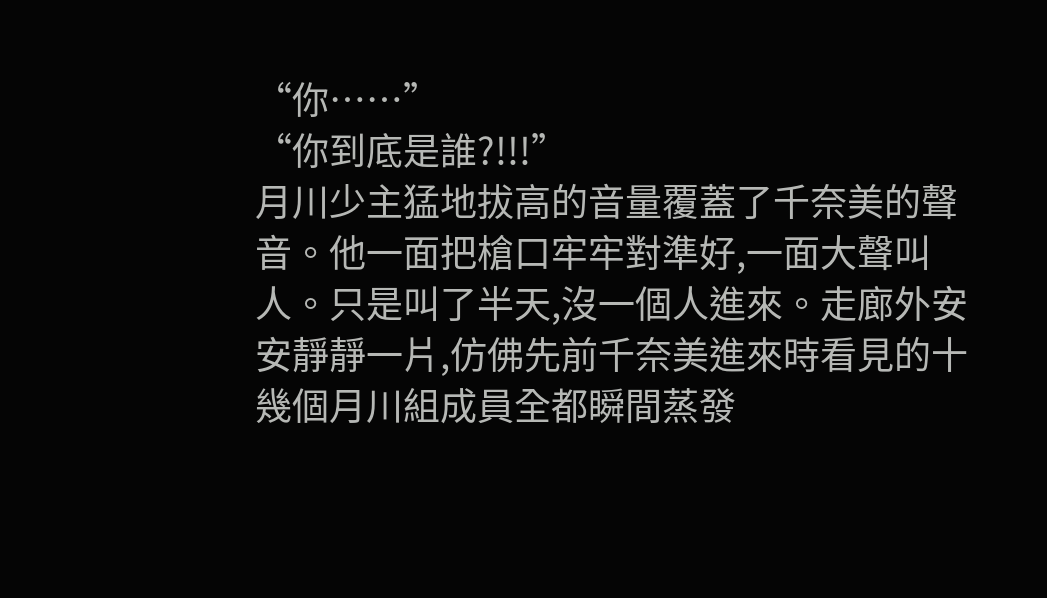“你……”
“你到底是誰?!!!”
月川少主猛地拔高的音量覆蓋了千奈美的聲音。他一面把槍口牢牢對準好,一面大聲叫人。只是叫了半天,沒一個人進來。走廊外安安靜靜一片,仿佛先前千奈美進來時看見的十幾個月川組成員全都瞬間蒸發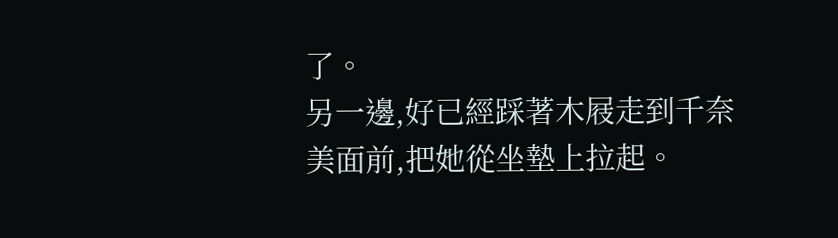了。
另一邊,好已經踩著木屐走到千奈美面前,把她從坐墊上拉起。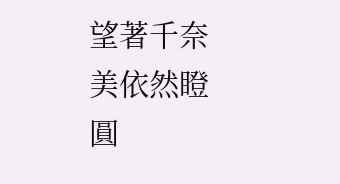望著千奈美依然瞪圓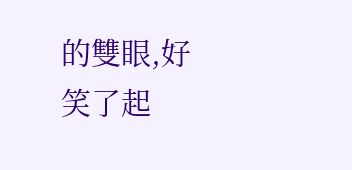的雙眼,好笑了起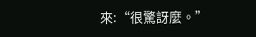來:“很驚訝麼。”